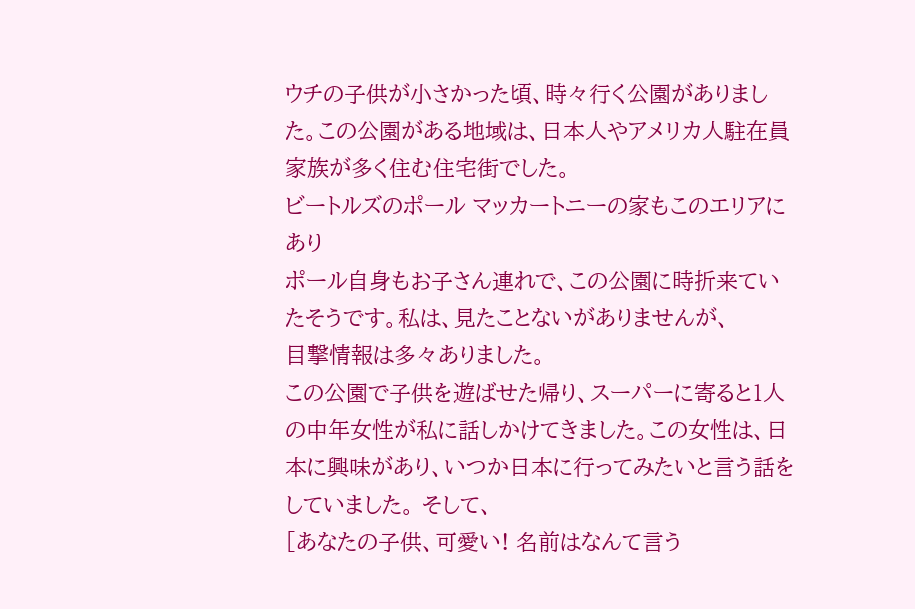ウチの子供が小さかった頃、時々行く公園がありました。この公園がある地域は、日本人やアメリカ人駐在員家族が多く住む住宅街でした。
ビートルズのポール マッカートニーの家もこのエリアにあり
ポール自身もお子さん連れで、この公園に時折来ていたそうです。私は、見たことないがありませんが、
目撃情報は多々ありました。
この公園で子供を遊ばせた帰り、スーパーに寄ると1人の中年女性が私に話しかけてきました。この女性は、日本に興味があり、いつか日本に行ってみたいと言う話をしていました。 そして、
[あなたの子供、可愛い! 名前はなんて言う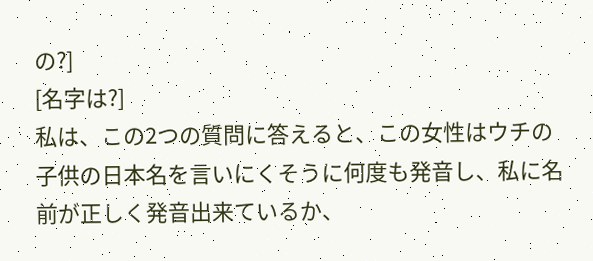の?]
[名字は?]
私は、この2つの質問に答えると、この女性はウチの子供の日本名を言いにくそうに何度も発音し、私に名前が正しく発音出来ているか、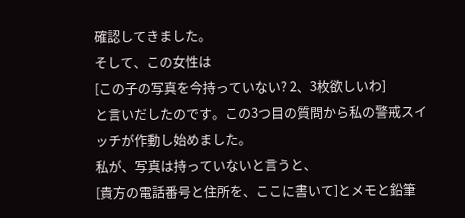確認してきました。
そして、この女性は
[この子の写真を今持っていない? 2、3枚欲しいわ]
と言いだしたのです。この3つ目の質問から私の警戒スイッチが作動し始めました。
私が、写真は持っていないと言うと、
[貴方の電話番号と住所を、ここに書いて]とメモと鉛筆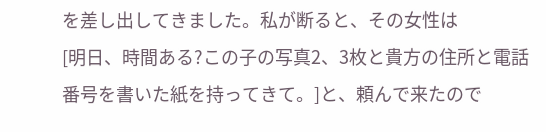を差し出してきました。私が断ると、その女性は
[明日、時間ある?この子の写真2、3枚と貴方の住所と電話番号を書いた紙を持ってきて。]と、頼んで来たので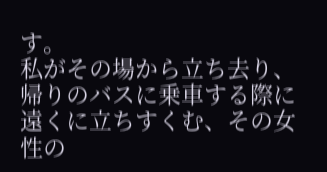す。
私がその場から立ち去り、帰りのバスに乗車する際に遠くに立ちすくむ、その女性の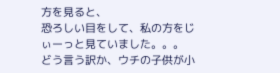方を見ると、
恐ろしい目をして、私の方をじぃーっと見ていました。。。
どう言う訳か、ウチの子供が小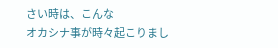さい時は、こんな
オカシナ事が時々起こりまし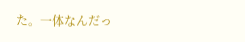た。一体なんだっ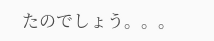たのでしょう。。。